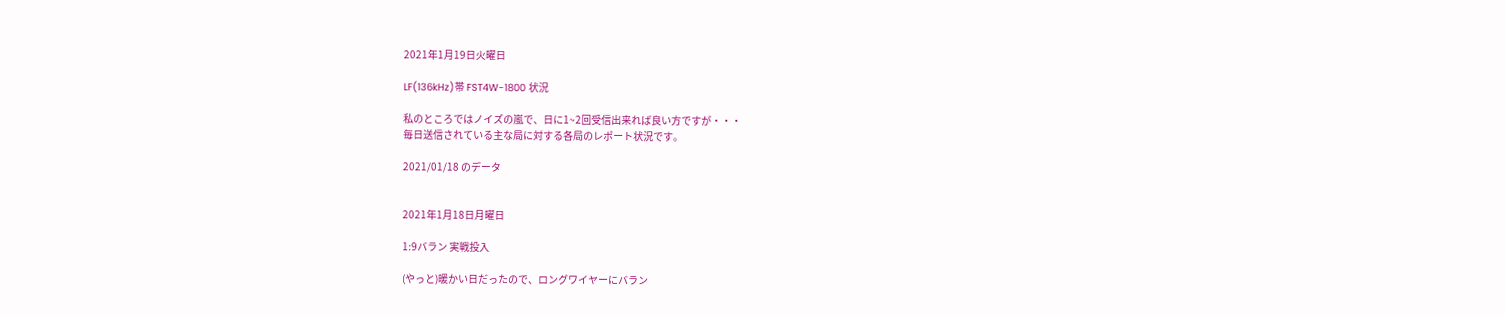2021年1月19日火曜日

LF(136kHz)帯 FST4W-1800 状況

私のところではノイズの嵐で、日に1~2回受信出来れば良い方ですが・・・
毎日送信されている主な局に対する各局のレポート状況です。

2021/01/18 のデータ


2021年1月18日月曜日

1:9バラン 実戦投入

(やっと)暖かい日だったので、ロングワイヤーにバラン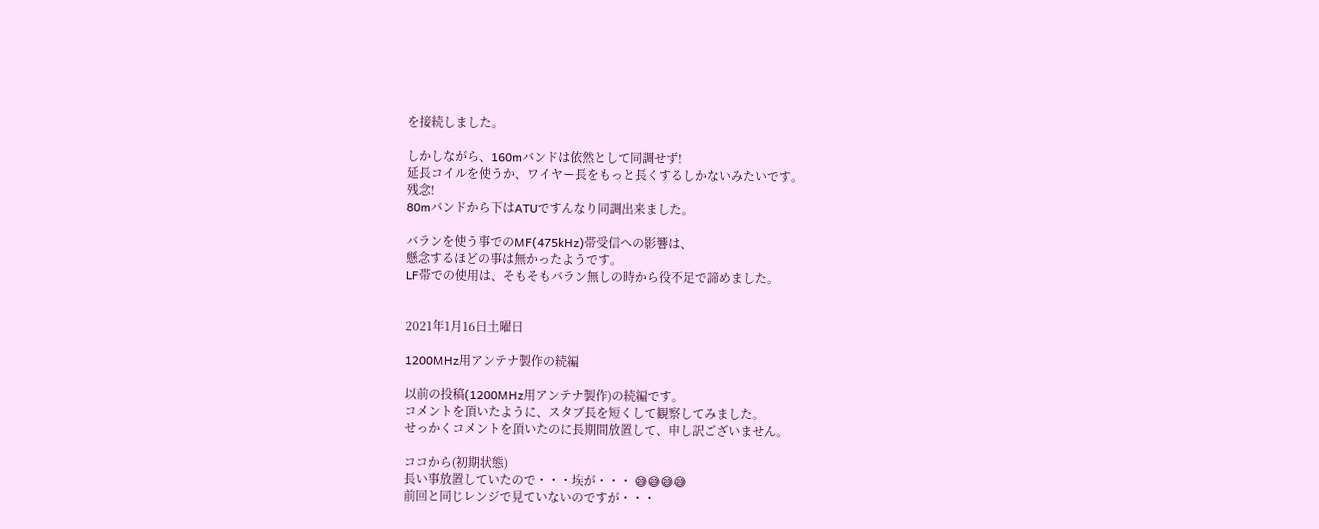を接続しました。

しかしながら、160mバンドは依然として同調せず!
延長コイルを使うか、ワイヤー長をもっと長くするしかないみたいです。
残念!
80mバンドから下はATUですんなり同調出来ました。

バランを使う事でのMF(475kHz)帯受信への影響は、
懸念するほどの事は無かったようです。
LF帯での使用は、そもそもバラン無しの時から役不足で諦めました。


2021年1月16日土曜日

1200MHz用アンテナ製作の続編

以前の投稿(1200MHz用アンテナ製作)の続編です。
コメントを頂いたように、スタブ長を短くして観察してみました。
せっかくコメントを頂いたのに長期間放置して、申し訳ございません。

ココから(初期状態)
長い事放置していたので・・・埃が・・・ 😅😅😅😅
前回と同じレンジで見ていないのですが・・・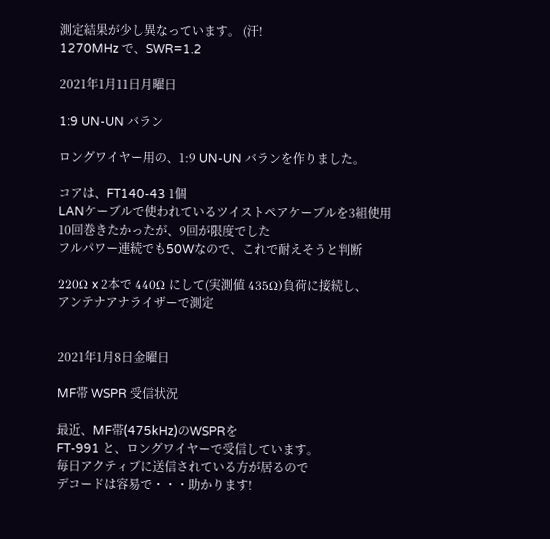測定結果が少し異なっています。 (汗!
1270MHz で、SWR=1.2

2021年1月11日月曜日

1:9 UN-UN バラン

ロングワイヤー用の、1:9 UN-UN バランを作りました。

コアは、FT140-43 1個
LANケーブルで使われているツイストペアケーブルを3組使用
10回巻きたかったが、9回が限度でした
フルパワー連続でも50Wなので、これで耐えそうと判断

220Ω x 2本で 440Ω にして(実測値 435Ω)負荷に接続し、
アンテナアナライザーで測定


2021年1月8日金曜日

MF帯 WSPR 受信状況

最近、MF帯(475kHz)のWSPRを
FT-991 と、ロングワイヤーで受信しています。
毎日アクティブに送信されている方が居るので
デコードは容易で・・・助かります!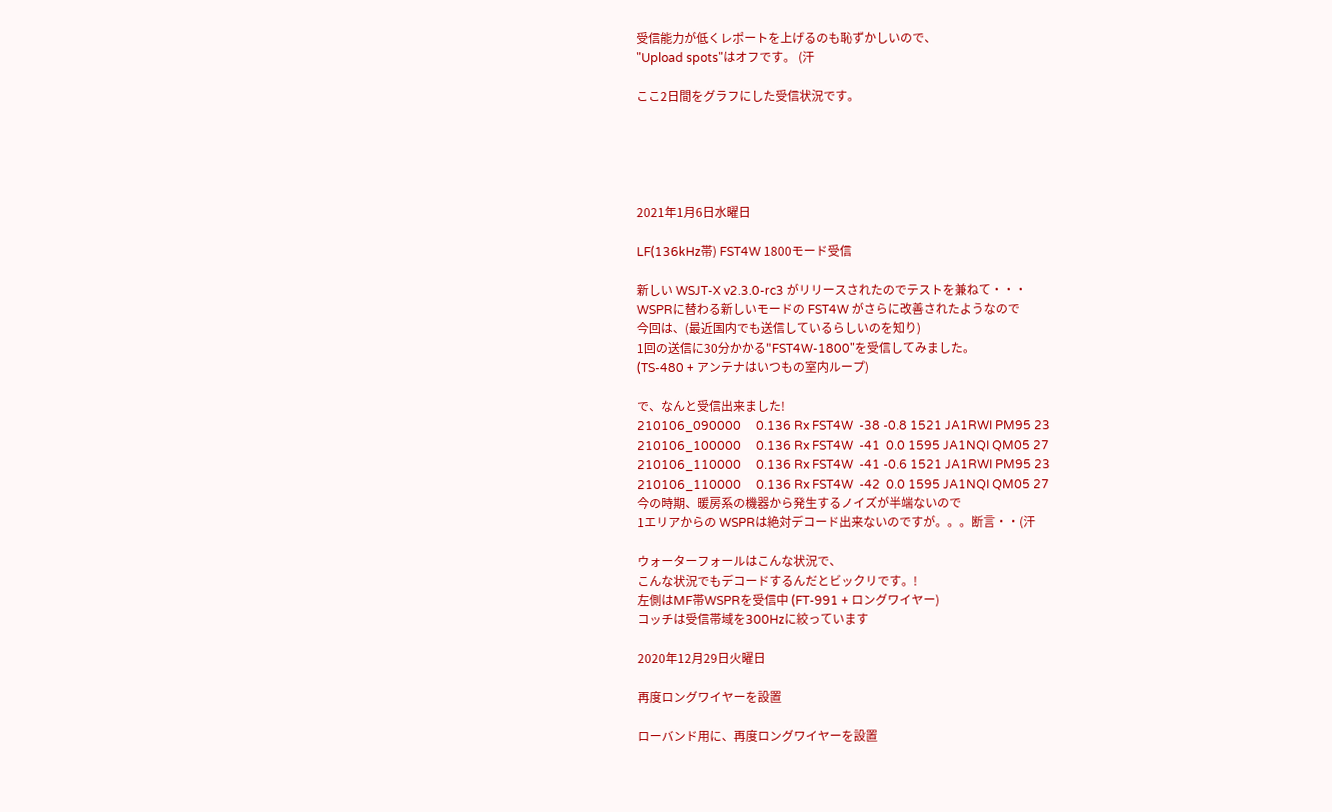受信能力が低くレポートを上げるのも恥ずかしいので、
"Upload spots"はオフです。 (汗

ここ2日間をグラフにした受信状況です。





2021年1月6日水曜日

LF(136kHz帯) FST4W 1800モード受信

新しい WSJT-X v2.3.0-rc3 がリリースされたのでテストを兼ねて・・・
WSPRに替わる新しいモードの FST4W がさらに改善されたようなので
今回は、(最近国内でも送信しているらしいのを知り)
1回の送信に30分かかる"FST4W-1800"を受信してみました。
(TS-480 + アンテナはいつもの室内ループ)

で、なんと受信出来ました!
210106_090000     0.136 Rx FST4W  -38 -0.8 1521 JA1RWI PM95 23
210106_100000     0.136 Rx FST4W  -41  0.0 1595 JA1NQI QM05 27
210106_110000     0.136 Rx FST4W  -41 -0.6 1521 JA1RWI PM95 23
210106_110000     0.136 Rx FST4W  -42  0.0 1595 JA1NQI QM05 27
今の時期、暖房系の機器から発生するノイズが半端ないので
1エリアからの WSPRは絶対デコード出来ないのですが。。。断言・・(汗

ウォーターフォールはこんな状況で、
こんな状況でもデコードするんだとビックリです。!
左側はMF帯WSPRを受信中 (FT-991 + ロングワイヤー)
コッチは受信帯域を300Hzに絞っています

2020年12月29日火曜日

再度ロングワイヤーを設置

ローバンド用に、再度ロングワイヤーを設置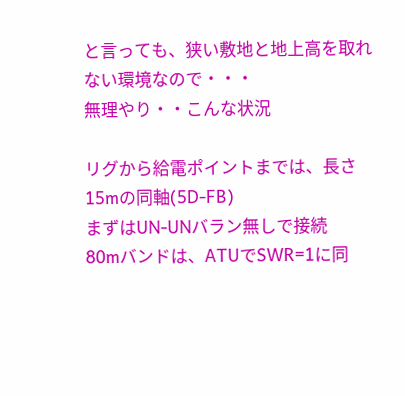と言っても、狭い敷地と地上高を取れない環境なので・・・
無理やり・・こんな状況

リグから給電ポイントまでは、長さ15mの同軸(5D-FB)
まずはUN-UNバラン無しで接続
80mバンドは、ATUでSWR=1に同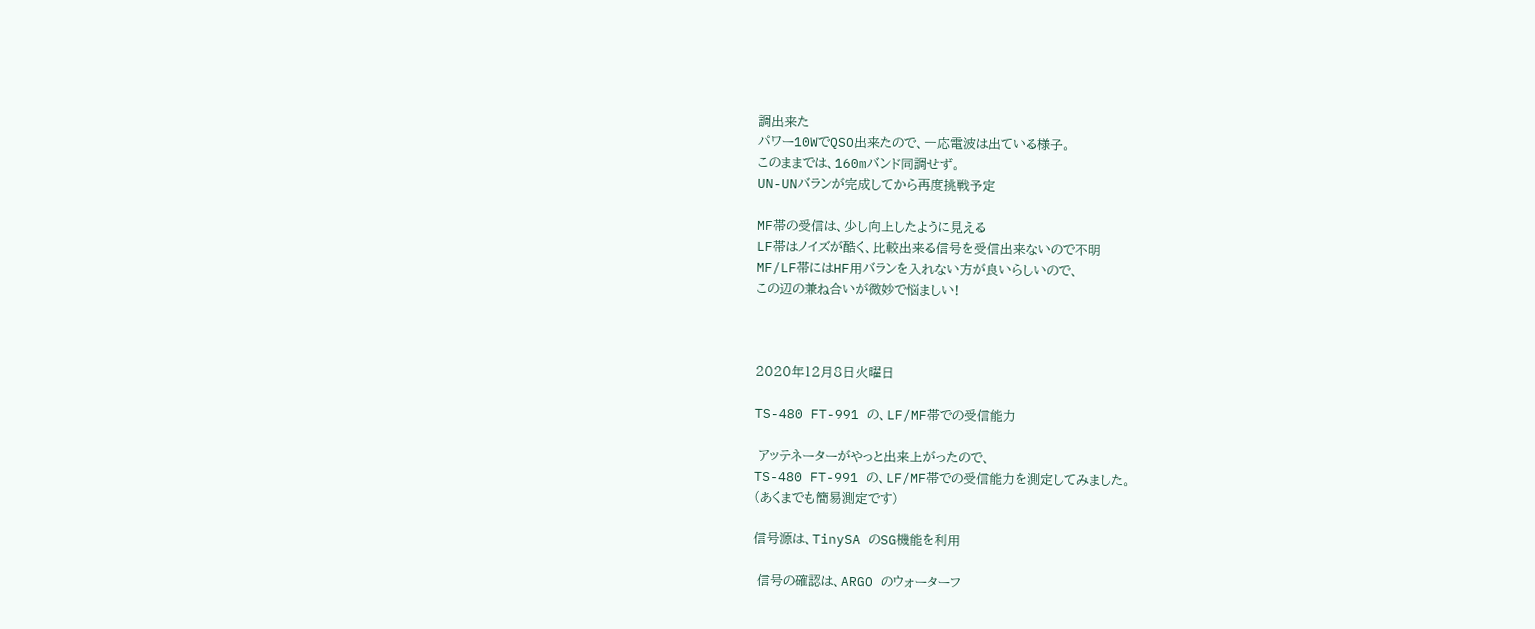調出来た
パワー10WでQSO出来たので、一応電波は出ている様子。
このままでは、160mバンド同調せず。
UN-UNバランが完成してから再度挑戦予定

MF帯の受信は、少し向上したように見える
LF帯はノイズが酷く、比較出来る信号を受信出来ないので不明
MF/LF帯にはHF用バランを入れない方が良いらしいので、
この辺の兼ね合いが微妙で悩ましい!



2020年12月8日火曜日

TS-480 FT-991 の、LF/MF帯での受信能力

 アッテネーターがやっと出来上がったので、
TS-480 FT-991 の、LF/MF帯での受信能力を測定してみました。
(あくまでも簡易測定です)

信号源は、TinySA のSG機能を利用

 信号の確認は、ARGO のウォーターフ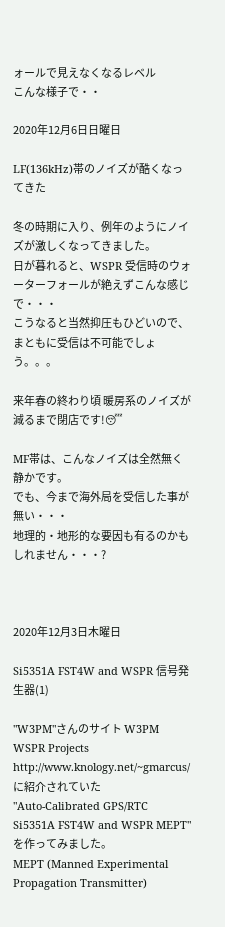ォールで見えなくなるレベル
こんな様子で・・

2020年12月6日日曜日

LF(136kHz)帯のノイズが酷くなってきた

冬の時期に入り、例年のようにノイズが激しくなってきました。
日が暮れると、WSPR 受信時のウォーターフォールが絶えずこんな感じで・・・
こうなると当然抑圧もひどいので、
まともに受信は不可能でしょう。。。

来年春の終わり頃 暖房系のノイズが減るまで閉店です!😴

MF帯は、こんなノイズは全然無く静かです。
でも、今まで海外局を受信した事が無い・・・
地理的・地形的な要因も有るのかもしれません・・・?



2020年12月3日木曜日

Si5351A FST4W and WSPR 信号発生器(1)

"W3PM"さんのサイト W3PM WSPR Projects
http://www.knology.net/~gmarcus/ に紹介されていた
"Auto-Calibrated GPS/RTC Si5351A FST4W and WSPR MEPT"
を作ってみました。
MEPT (Manned Experimental Propagation Transmitter)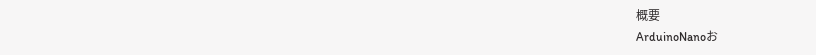概要
ArduinoNanoお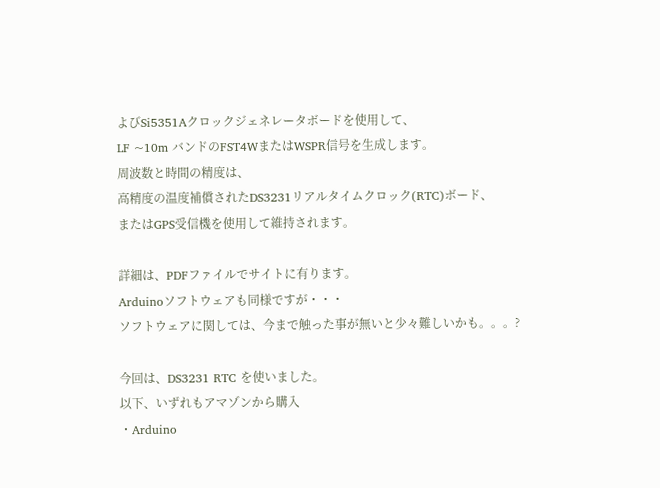よびSi5351Aクロックジェネレータボードを使用して、
LF ~10m バンドのFST4WまたはWSPR信号を生成します。
周波数と時間の精度は、
高精度の温度補償されたDS3231リアルタイムクロック(RTC)ボード、
またはGPS受信機を使用して維持されます。

詳細は、PDFファイルでサイトに有ります。
Arduinoソフトウェアも同様ですが・・・
ソフトウェアに関しては、今まで触った事が無いと少々難しいかも。。。?

今回は、DS3231 RTC を使いました。
以下、いずれもアマゾンから購入
・Arduino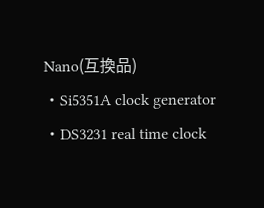Nano(互換品)
・Si5351A clock generator
・DS3231 real time clock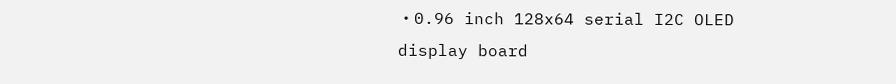・0.96 inch 128x64 serial I2C OLED display board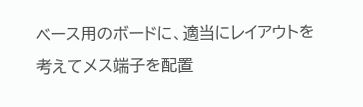ベース用のボードに、適当にレイアウトを考えてメス端子を配置